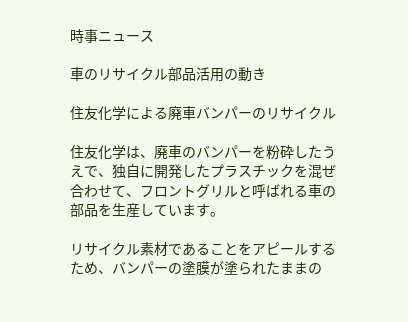時事ニュース

車のリサイクル部品活用の動き

住友化学による廃車バンパーのリサイクル

住友化学は、廃車のバンパーを粉砕したうえで、独自に開発したプラスチックを混ぜ合わせて、フロントグリルと呼ばれる車の部品を生産しています。

リサイクル素材であることをアピールするため、バンパーの塗膜が塗られたままの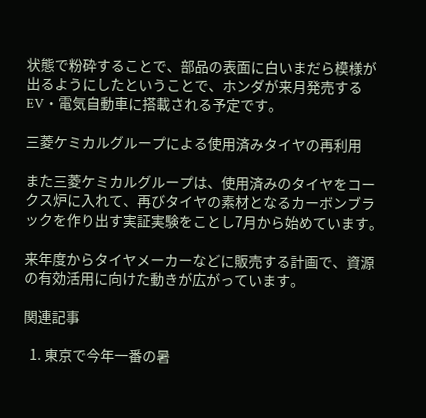状態で粉砕することで、部品の表面に白いまだら模様が出るようにしたということで、ホンダが来月発売するEV・電気自動車に搭載される予定です。

三菱ケミカルグループによる使用済みタイヤの再利用

また三菱ケミカルグループは、使用済みのタイヤをコークス炉に入れて、再びタイヤの素材となるカーボンブラックを作り出す実証実験をことし7月から始めています。

来年度からタイヤメーカーなどに販売する計画で、資源の有効活用に向けた動きが広がっています。

関連記事

  1. 東京で今年一番の暑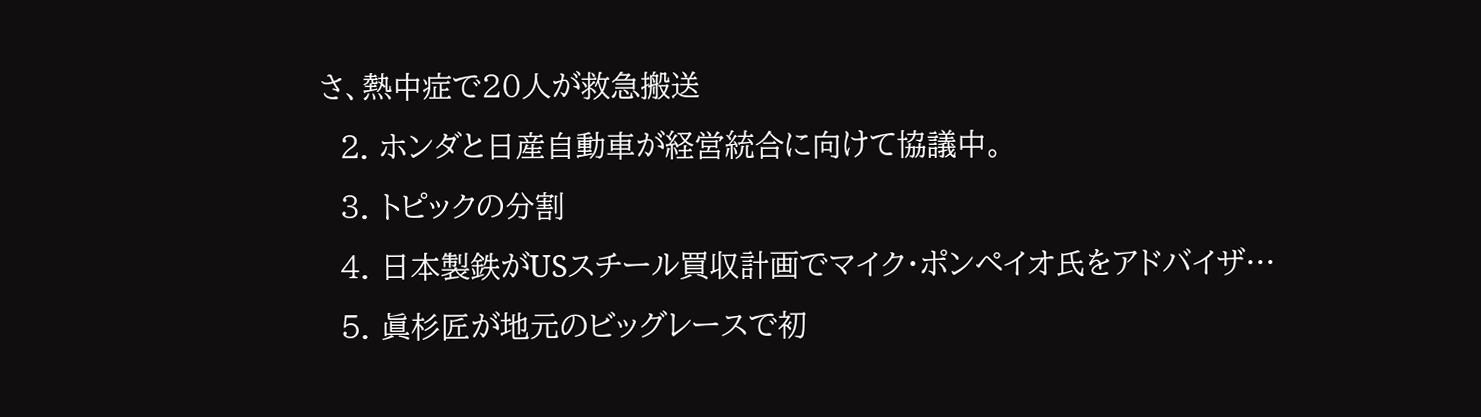さ、熱中症で20人が救急搬送
  2. ホンダと日産自動車が経営統合に向けて協議中。
  3. トピックの分割
  4. 日本製鉄がUSスチール買収計画でマイク・ポンペイオ氏をアドバイザ…
  5. 眞杉匠が地元のビッグレースで初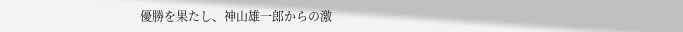優勝を果たし、神山雄一郎からの激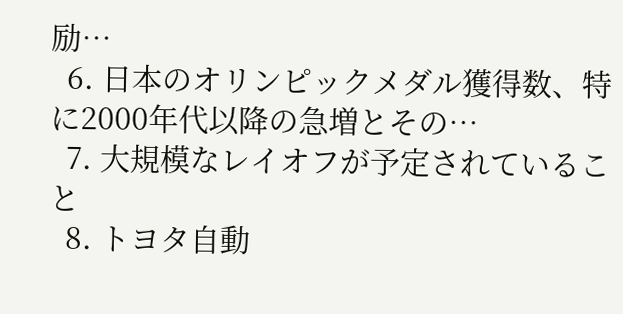励…
  6. 日本のオリンピックメダル獲得数、特に2000年代以降の急増とその…
  7. 大規模なレイオフが予定されていること
  8. トヨタ自動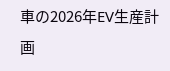車の2026年EV生産計画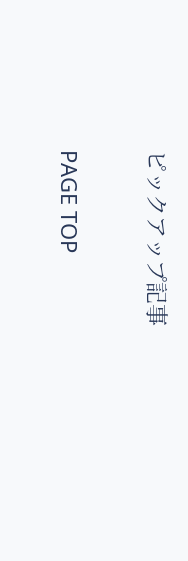ピックアップ記事

PAGE TOP